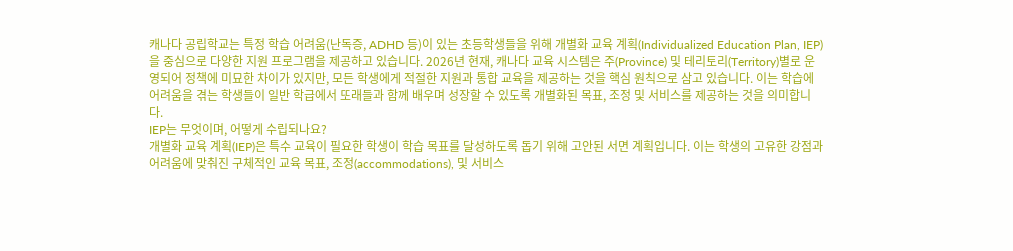캐나다 공립학교는 특정 학습 어려움(난독증, ADHD 등)이 있는 초등학생들을 위해 개별화 교육 계획(Individualized Education Plan, IEP)을 중심으로 다양한 지원 프로그램을 제공하고 있습니다. 2026년 현재, 캐나다 교육 시스템은 주(Province) 및 테리토리(Territory)별로 운영되어 정책에 미묘한 차이가 있지만, 모든 학생에게 적절한 지원과 통합 교육을 제공하는 것을 핵심 원칙으로 삼고 있습니다. 이는 학습에 어려움을 겪는 학생들이 일반 학급에서 또래들과 함께 배우며 성장할 수 있도록 개별화된 목표, 조정 및 서비스를 제공하는 것을 의미합니다.
IEP는 무엇이며, 어떻게 수립되나요?
개별화 교육 계획(IEP)은 특수 교육이 필요한 학생이 학습 목표를 달성하도록 돕기 위해 고안된 서면 계획입니다. 이는 학생의 고유한 강점과 어려움에 맞춰진 구체적인 교육 목표, 조정(accommodations), 및 서비스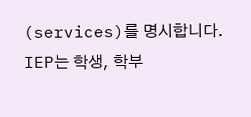(services)를 명시합니다. IEP는 학생, 학부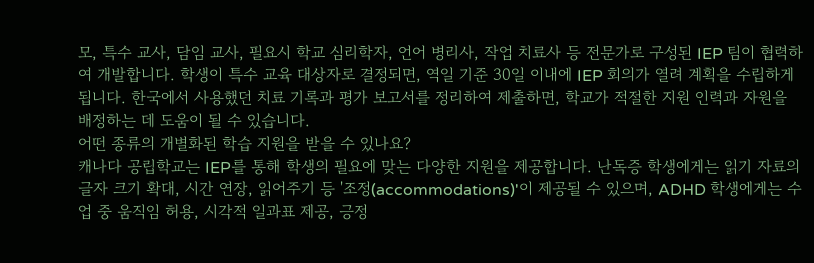모, 특수 교사, 담임 교사, 필요시 학교 심리학자, 언어 병리사, 작업 치료사 등 전문가로 구성된 IEP 팀이 협력하여 개발합니다. 학생이 특수 교육 대상자로 결정되면, 역일 기준 30일 이내에 IEP 회의가 열려 계획을 수립하게 됩니다. 한국에서 사용했던 치료 기록과 평가 보고서를 정리하여 제출하면, 학교가 적절한 지원 인력과 자원을 배정하는 데 도움이 될 수 있습니다.
어떤 종류의 개별화된 학습 지원을 받을 수 있나요?
캐나다 공립학교는 IEP를 통해 학생의 필요에 맞는 다양한 지원을 제공합니다. 난독증 학생에게는 읽기 자료의 글자 크기 확대, 시간 연장, 읽어주기 등 '조정(accommodations)'이 제공될 수 있으며, ADHD 학생에게는 수업 중 움직임 허용, 시각적 일과표 제공, 긍정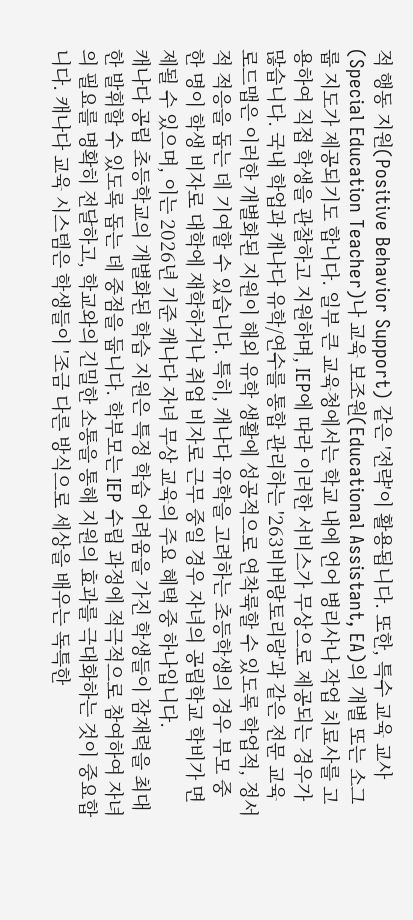적 행동 지원(Positive Behavior Support) 같은 '전략'이 활용됩니다. 또한, 특수 교육 교사(Special Education Teacher)나 교육 보조원(Educational Assistant, EA)의 개별 또는 소그룹 지도가 제공되기도 합니다. 일부 큰 교육청에서는 학교 내에 언어 병리사나 작업 치료사를 고용하여 직접 학생을 관찰하고 지원하며, IEP에 따라 이러한 서비스가 무상으로 제공되는 경우가 많습니다. 국내 학업과 캐나다 유학/연수를 통합 관리하는 '263비버랑토리랑'과 같은 전문 교육 로드맵은 이러한 개별화된 지원이 해외 유학 생활에 성공적으로 연착륙할 수 있도록 학업적, 정서적 적응을 돕는 데 기여할 수 있습니다. 특히, 캐나다 유학을 고려하는 초등학생의 경우 부모 중 한 명이 학생 비자로 대학에 재학하거나 취업 비자로 근무 중일 경우 자녀의 공립학교 학비가 면제될 수 있으며, 이는 2026년 기준 캐나다 자녀 무상 교육의 주요 혜택 중 하나입니다.
캐나다 공립 초등학교의 개별화된 학습 지원은 특정 학습 어려움을 가진 학생들이 잠재력을 최대한 발휘할 수 있도록 돕는 데 중점을 둡니다. 학부모는 IEP 수립 과정에 적극적으로 참여하여 자녀의 필요를 명확히 전달하고, 학교와의 긴밀한 소통을 통해 지원의 효과를 극대화하는 것이 중요합니다. 캐나다 교육 시스템은 학생들이 '조금 다른 방식으로 세상을 배우는 독특한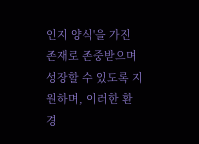인지 양식'을 가진 존재로 존중받으며 성장할 수 있도록 지원하며, 이러한 환경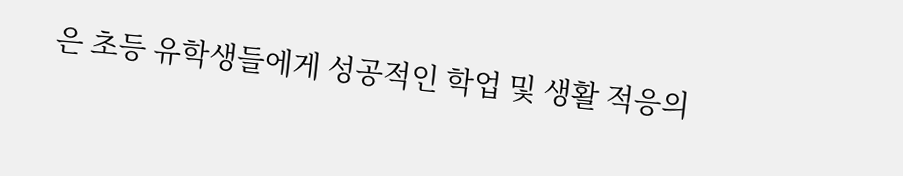은 초등 유학생들에게 성공적인 학업 및 생활 적응의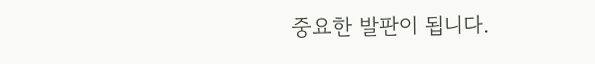중요한 발판이 됩니다.